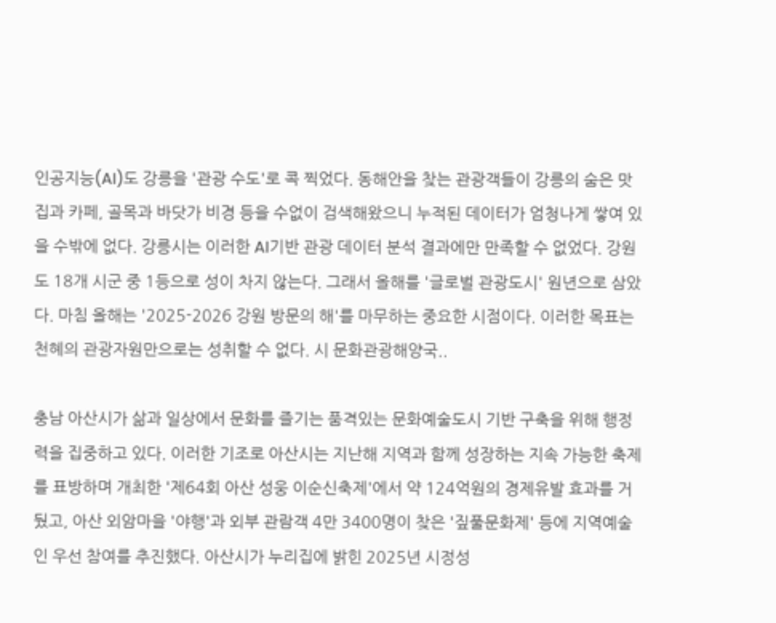인공지능(AI)도 강릉을 '관광 수도'로 콕 찍었다. 동해안을 찾는 관광객들이 강릉의 숨은 맛집과 카페, 골목과 바닷가 비경 등을 수없이 검색해왔으니 누적된 데이터가 엄청나게 쌓여 있을 수밖에 없다. 강릉시는 이러한 AI기반 관광 데이터 분석 결과에만 만족할 수 없었다. 강원도 18개 시군 중 1등으로 성이 차지 않는다. 그래서 올해를 '글로벌 관광도시' 원년으로 삼았다. 마침 올해는 '2025-2026 강원 방문의 해'를 마무하는 중요한 시점이다. 이러한 목표는 천혜의 관광자원만으로는 성취할 수 없다. 시 문화관광해양국..

충남 아산시가 삶과 일상에서 문화를 즐기는 품격있는 문화예술도시 기반 구축을 위해 행정력을 집중하고 있다. 이러한 기조로 아산시는 지난해 지역과 함께 성장하는 지속 가능한 축제를 표방하며 개최한 '제64회 아산 성웅 이순신축제'에서 약 124억원의 경제유발 효과를 거뒀고, 아산 외암마을 '야행'과 외부 관람객 4만 3400명이 찾은 '짚풀문화제' 등에 지역예술인 우선 참여를 추진했다. 아산시가 누리집에 밝힌 2025년 시정성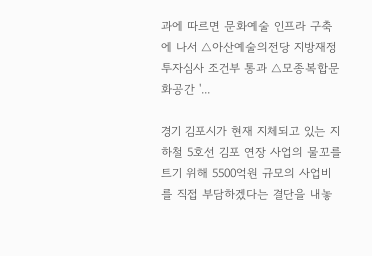과에 따르면 문화예술 인프라 구축에 나서 △아산예술의전당 지방재정 투자심사 조건부 통과 △모종복합문화공간 '...

경기 김포시가 현재 지체되고 있는 지하철 5호선 김포 연장 사업의 물꼬를 트기 위해 5500억원 규모의 사업비를 직접 부담하겠다는 결단을 내놓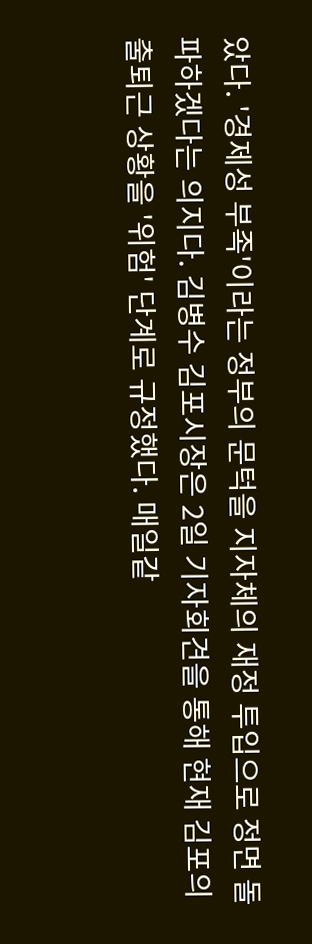았다. '경제성 부족'이라는 정부의 문턱을 지자체의 재정 투입으로 정면 돌파하겠다는 의지다. 김병수 김포시장은 2일 기자회견을 통해 현재 김포의 출퇴근 상황을 '위험' 단계로 규정했다. 매일같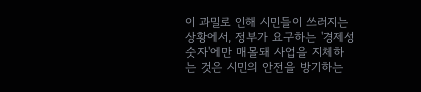이 과밀로 인해 시민들이 쓰러지는 상황에서, 정부가 요구하는 '경제성 숫자'에만 매몰돼 사업을 지체하는 것은 시민의 안전을 방기하는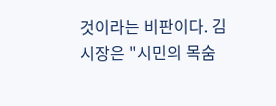것이라는 비판이다. 김 시장은 "시민의 목숨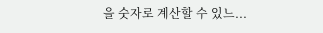을 숫자로 계산할 수 있느...